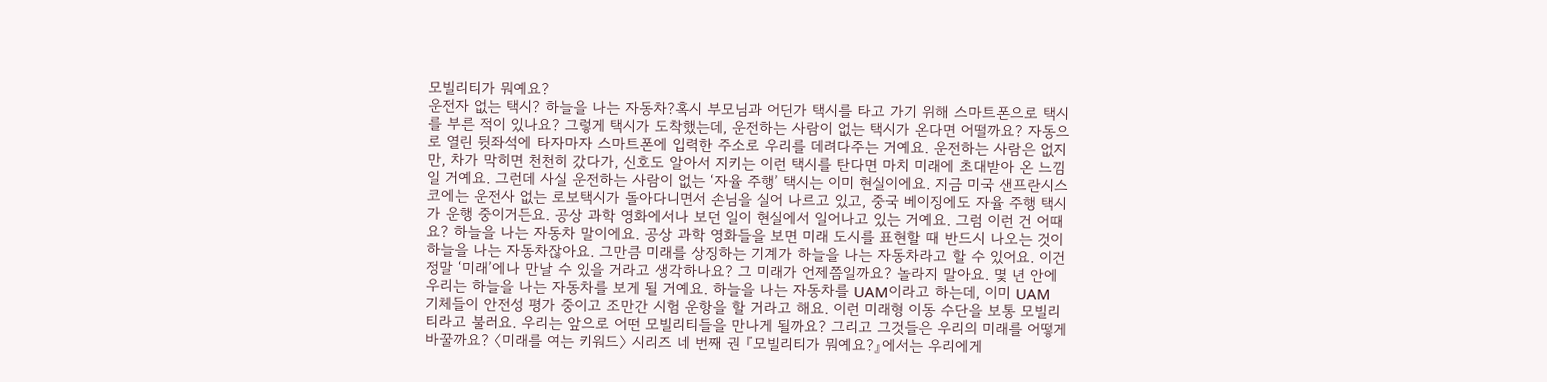모빌리티가 뭐예요?
운전자 없는 택시? 하늘을 나는 자동차?혹시 부모님과 어딘가 택시를 타고 가기 위해 스마트폰으로 택시를 부른 적이 있나요? 그렇게 택시가 도착했는데, 운전하는 사람이 없는 택시가 온다면 어떨까요? 자동으로 열린 뒷좌석에 타자마자 스마트폰에 입력한 주소로 우리를 데려다주는 거예요. 운전하는 사람은 없지만, 차가 막히면 천천히 갔다가, 신호도 알아서 지키는 이런 택시를 탄다면 마치 미래에 초대받아 온 느낌일 거예요. 그런데 사실 운전하는 사람이 없는 ‘자율 주행’ 택시는 이미 현실이에요. 지금 미국 샌프란시스코에는 운전사 없는 로보택시가 돌아다니면서 손님을 실어 나르고 있고, 중국 베이징에도 자율 주행 택시가 운행 중이거든요. 공상 과학 영화에서나 보던 일이 현실에서 일어나고 있는 거예요. 그럼 이런 건 어때요? 하늘을 나는 자동차 말이에요. 공상 과학 영화들을 보면 미래 도시를 표현할 때 반드시 나오는 것이 하늘을 나는 자동차잖아요. 그만큼 미래를 상징하는 기계가 하늘을 나는 자동차라고 할 수 있어요. 이건 정말 ‘미래’에나 만날 수 있을 거라고 생각하나요? 그 미래가 언제쯤일까요? 놀라지 말아요. 몇 년 안에 우리는 하늘을 나는 자동차를 보게 될 거예요. 하늘을 나는 자동차를 UAM이라고 하는데, 이미 UAM 기체들이 안전성 평가 중이고 조만간 시험 운항을 할 거라고 해요. 이런 미래형 이동 수단을 보통 모빌리티라고 불러요. 우리는 앞으로 어떤 모빌리티들을 만나게 될까요? 그리고 그것들은 우리의 미래를 어떻게 바꿀까요? 〈미래를 여는 키워드〉 시리즈 네 번째 권 『모빌리티가 뭐예요?』에서는 우리에게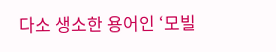다소 생소한 용어인 ‘모빌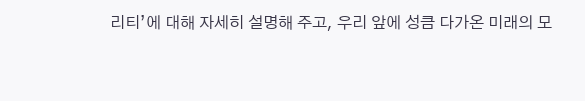리티’에 대해 자세히 설명해 주고, 우리 앞에 성큼 다가온 미래의 모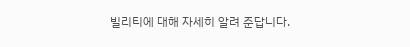빌리티에 대해 자세히 알려 준답니다.